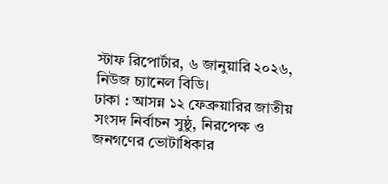স্টাফ রিপোর্টার, ৬ জানুয়ারি ২০২৬, নিউজ চ্যানেল বিডি।
ঢাকা : আসন্ন ১২ ফেব্রুয়ারির জাতীয় সংসদ নির্বাচন সুষ্ঠু, নিরপেক্ষ ও জনগণের ভোটাধিকার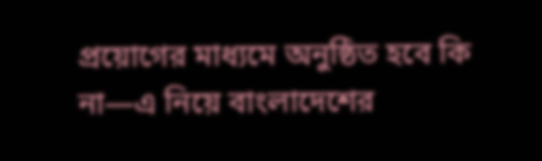প্রয়োগের মাধ্যমে অনুষ্ঠিত হবে কি না—এ নিয়ে বাংলাদেশের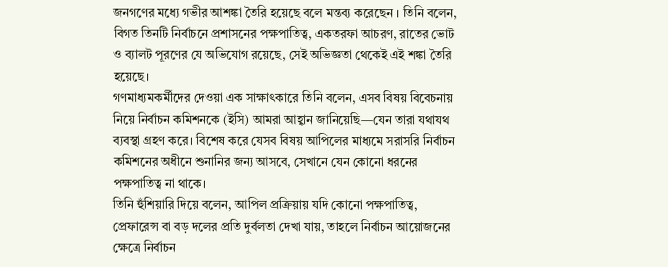জনগণের মধ্যে গভীর আশঙ্কা তৈরি হয়েছে বলে মন্তব্য করেছেন । তিনি বলেন, বিগত তিনটি নির্বাচনে প্রশাসনের পক্ষপাতিত্ব, একতরফা আচরণ, রাতের ভোট ও ব্যালট পূরণের যে অভিযোগ রয়েছে, সেই অভিজ্ঞতা থেকেই এই শঙ্কা তৈরি হয়েছে।
গণমাধ্যমকর্মীদের দেওয়া এক সাক্ষাৎকারে তিনি বলেন, এসব বিষয় বিবেচনায় নিয়ে নির্বাচন কমিশনকে (ইসি) আমরা আহ্বান জানিয়েছি—যেন তারা যথাযথ ব্যবস্থা গ্রহণ করে। বিশেষ করে যেসব বিষয় আপিলের মাধ্যমে সরাসরি নির্বাচন কমিশনের অধীনে শুনানির জন্য আসবে, সেখানে যেন কোনো ধরনের পক্ষপাতিত্ব না থাকে।
তিনি হুঁশিয়ারি দিয়ে বলেন, আপিল প্রক্রিয়ায় যদি কোনো পক্ষপাতিত্ব, প্রেফারেন্স বা বড় দলের প্রতি দুর্বলতা দেখা যায়, তাহলে নির্বাচন আয়োজনের ক্ষেত্রে নির্বাচন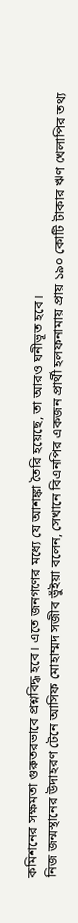কমিশনের সক্ষমতা গুরুতরভাবে প্রশ্নবিদ্ধ হবে। এতে জনগণের মধ্যে যে আশঙ্কা তৈরি হয়েছে, তা আরও ঘনীভূত হবে।
নিজ জন্মস্থানের উদাহরণ টেনে আসিফ মোহাম্মদ সজীব ভুঁইয়া বলেন, সেখানে বিএনপির একজন প্রার্থী হলফনামায় প্রায় ১৯০ কোটি টাকার ঋণ খেলাপির তথ্য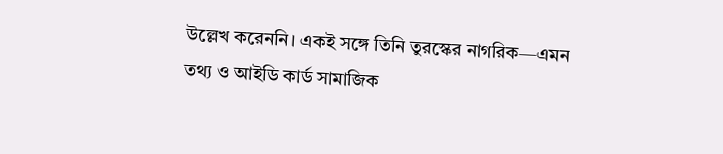উল্লেখ করেননি। একই সঙ্গে তিনি তুরস্কের নাগরিক—এমন তথ্য ও আইডি কার্ড সামাজিক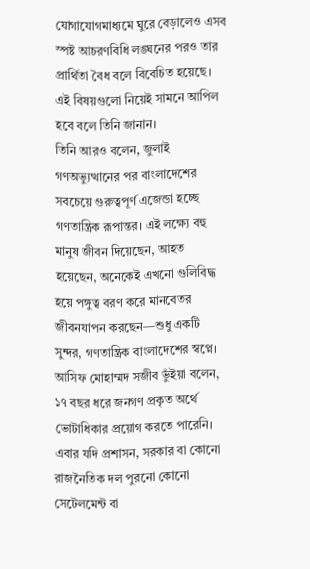যোগাযোগমাধ্যমে ঘুরে বেড়ালেও এসব স্পষ্ট আচরণবিধি লঙ্ঘনের পরও তার প্রার্থিতা বৈধ বলে বিবেচিত হয়েছে। এই বিষয়গুলো নিয়েই সামনে আপিল হবে বলে তিনি জানান।
তিনি আরও বলেন, জুলাই গণঅভ্যুত্থানের পর বাংলাদেশের সবচেয়ে গুরুত্বপূর্ণ এজেন্ডা হচ্ছে গণতান্ত্রিক রূপান্তর। এই লক্ষ্যে বহু মানুষ জীবন দিয়েছেন, আহত হয়েছেন, অনেকেই এখনো গুলিবিদ্ধ হয়ে পঙ্গুত্ব বরণ করে মানবেতর জীবনযাপন করছেন—শুধু একটি সুন্দর, গণতান্ত্রিক বাংলাদেশের স্বপ্নে।
আসিফ মোহাম্মদ সজীব ভুঁইয়া বলেন, ১৭ বছর ধরে জনগণ প্রকৃত অর্থে ভোটাধিকার প্রয়োগ করতে পারেনি। এবার যদি প্রশাসন, সরকার বা কোনো রাজনৈতিক দল পুরনো কোনো সেটেলমেন্ট বা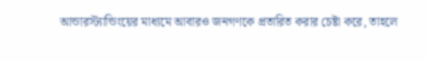আন্ডারস্ট্যান্ডিংয়ের মাধ্যমে আবারও জনগণকে প্রতারিত করার চেষ্টা করে, তাহলে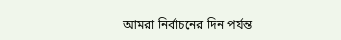আমরা নির্বাচনের দিন পর্যন্ত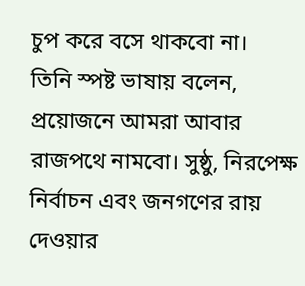চুপ করে বসে থাকবো না।
তিনি স্পষ্ট ভাষায় বলেন, প্রয়োজনে আমরা আবার রাজপথে নামবো। সুষ্ঠু, নিরপেক্ষ নির্বাচন এবং জনগণের রায় দেওয়ার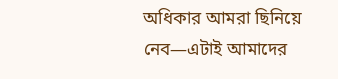অধিকার আমরা ছিনিয়ে নেব—এটাই আমাদের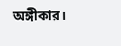অঙ্গীকার।